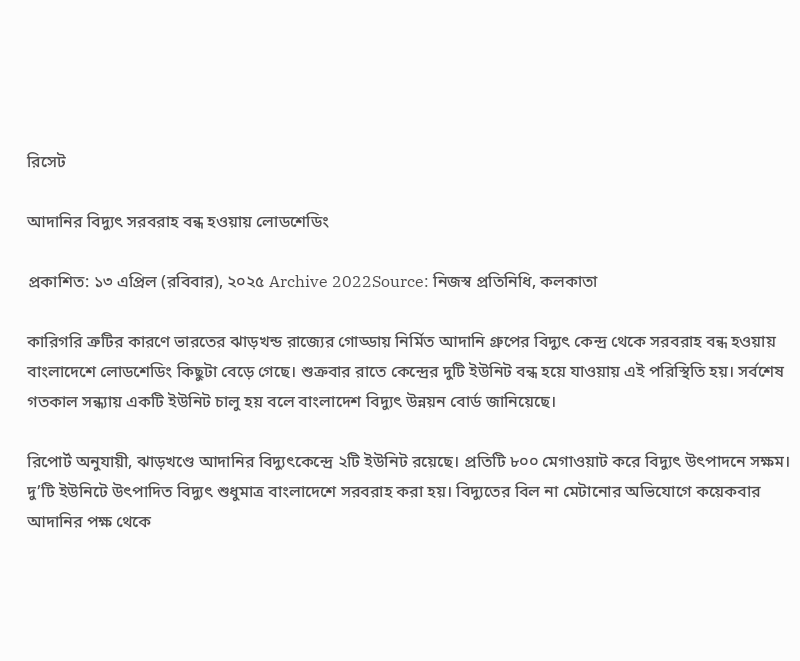রিসেট

আদানির বিদ্যুৎ সরবরাহ বন্ধ হওয়ায় লোডশেডিং

প্রকাশিত: ১৩ এপ্রিল (রবিবার), ২০২৫ Archive 2022Source: নিজস্ব প্রতিনিধি, কলকাতা

কারিগরি ত্রুটির কারণে ভারতের ঝাড়খন্ড রাজ্যের গোড্ডায় নির্মিত আদানি গ্রুপের বিদ্যুৎ কেন্দ্র থেকে সরবরাহ বন্ধ হওয়ায় বাংলাদেশে লোডশেডিং কিছুটা বেড়ে গেছে। শুক্রবার রাতে কেন্দ্রের দুটি ইউনিট বন্ধ হয়ে যাওয়ায় এই পরিস্থিতি হয়। সর্বশেষ গতকাল সন্ধ্যায় একটি ইউনিট চালু হয় বলে বাংলাদেশ বিদ্যুৎ উন্নয়ন বোর্ড জানিয়েছে।

রিপোর্ট অনুযায়ী, ঝাড়খণ্ডে আদানির বিদ্যুৎকেন্দ্রে ২টি ইউনিট রয়েছে। প্রতিটি ৮০০ মেগাওয়াট করে বিদ্যুৎ উৎপাদনে সক্ষম। দু’টি ইউনিটে উৎপাদিত বিদ্যুৎ শুধুমাত্র বাংলাদেশে সরবরাহ করা হয়। বিদ্যুতের বিল না মেটানোর অভিযোগে কয়েকবার আদানির পক্ষ থেকে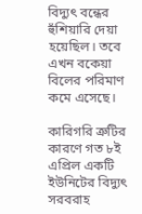বিদ্যুৎ বন্ধের হুঁশিয়ারি দেয়া হয়েছিল। তবে এখন বকেয়া বিলের পরিমাণ কমে এসেছে।

কারিগরি ত্রুটির কারণে গত ৮ই এপ্রিল একটি ইউনিটের বিদ্যুৎ সরবরাহ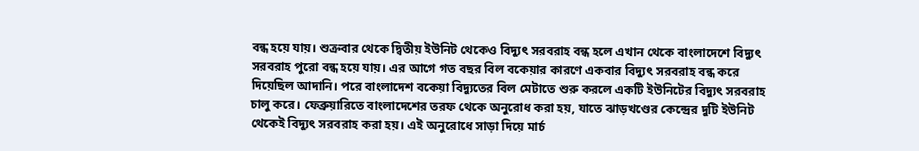বন্ধ হয়ে যায়। শুক্রবার থেকে দ্বিতীয় ইউনিট থেকেও বিদ্যুৎ সরবরাহ বন্ধ হলে এখান থেকে বাংলাদেশে বিদ্যুৎ সরবরাহ পুরো বন্ধ হয়ে যায়। এর আগে গত বছর বিল বকেয়ার কারণে একবার বিদ্যুৎ সরবরাহ বন্ধ করে দিয়েছিল আদানি। পরে বাংলাদেশ বকেয়া বিদ্যুতের বিল মেটাতে শুরু করলে একটি ইউনিটের বিদ্যুৎ সরবরাহ চালু করে। ফেব্রুয়ারিতে বাংলাদেশের তরফ থেকে অনুরোধ করা হয়, যাতে ঝাড়খণ্ডের কেন্দ্রের দুটি ইউনিট থেকেই বিদ্যুৎ সরবরাহ করা হয়। এই অনুরোধে সাড়া দিয়ে মার্চ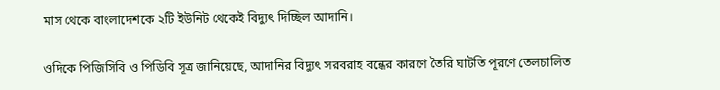মাস থেকে বাংলাদেশকে ২টি ইউনিট থেকেই বিদ্যুৎ দিচ্ছিল আদানি।

ওদিকে পিজিসিবি ও পিডিবি সূত্র জানিয়েছে, আদানির বিদ্যুৎ সরবরাহ বন্ধের কারণে তৈরি ঘাটতি পূরণে তেলচালিত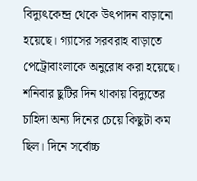বিদ্যুৎকেন্দ্র থেকে উৎপাদন বাড়ানো হয়েছে। গ্যাসের সরবরাহ বাড়াতে পেট্রোবাংলাকে অনুরোধ করা হয়েছে। শনিবার ছুটির দিন থাকায় বিদ্যুতের চাহিদা অন্য দিনের চেয়ে কিছুটা কম ছিল। দিনে সর্বোচ্চ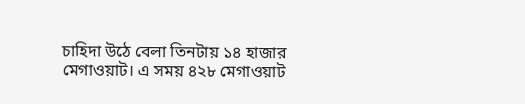চাহিদা উঠে বেলা তিনটায় ১৪ হাজার মেগাওয়াট। এ সময় ৪২৮ মেগাওয়াট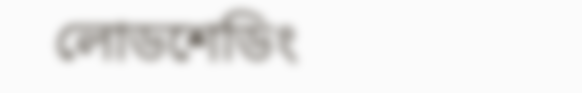লোডশেডিং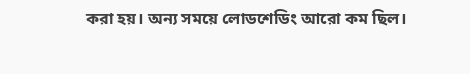করা হয়। অন্য সময়ে লোডশেডিং আরো কম ছিল।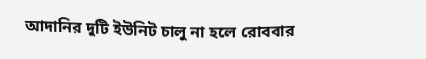আদানির দুটি ইউনিট চালু না হলে রোববার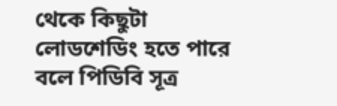থেকে কিছুটা লোডশেডিং হতে পারে বলে পিডিবি সূত্র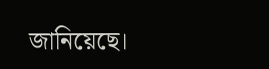জানিয়েছে।